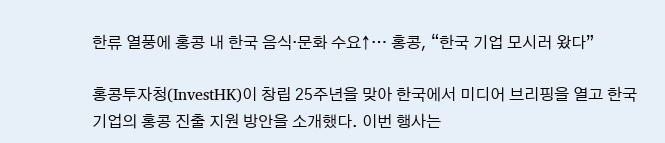한류 열풍에 홍콩 내 한국 음식·문화 수요↑… 홍콩, “한국 기업 모시러 왔다”

홍콩투자청(InvestHK)이 창립 25주년을 맞아 한국에서 미디어 브리핑을 열고 한국 기업의 홍콩 진출 지원 방안을 소개했다. 이번 행사는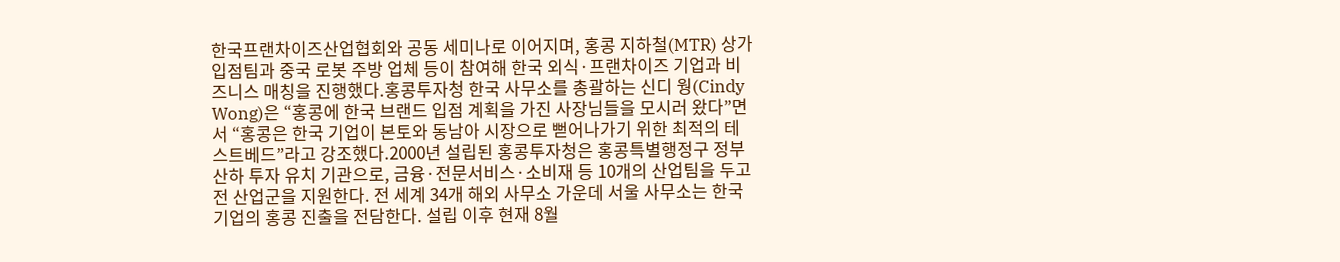한국프랜차이즈산업협회와 공동 세미나로 이어지며, 홍콩 지하철(MTR) 상가입점팀과 중국 로봇 주방 업체 등이 참여해 한국 외식·프랜차이즈 기업과 비즈니스 매칭을 진행했다.홍콩투자청 한국 사무소를 총괄하는 신디 웡(Cindy Wong)은 “홍콩에 한국 브랜드 입점 계획을 가진 사장님들을 모시러 왔다”면서 “홍콩은 한국 기업이 본토와 동남아 시장으로 뻗어나가기 위한 최적의 테스트베드”라고 강조했다.2000년 설립된 홍콩투자청은 홍콩특별행정구 정부 산하 투자 유치 기관으로, 금융·전문서비스·소비재 등 10개의 산업팀을 두고 전 산업군을 지원한다. 전 세계 34개 해외 사무소 가운데 서울 사무소는 한국 기업의 홍콩 진출을 전담한다. 설립 이후 현재 8월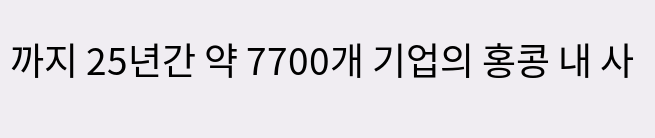까지 25년간 약 7700개 기업의 홍콩 내 사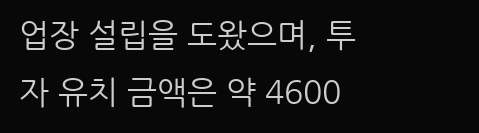업장 설립을 도왔으며, 투자 유치 금액은 약 4600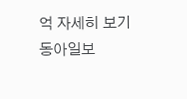억 자세히 보기
동아일보